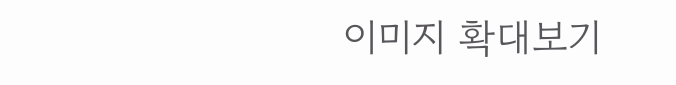이미지 확대보기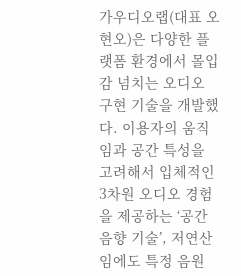가우디오랩(대표 오현오)은 다양한 플랫폼 환경에서 몰입감 넘치는 오디오 구현 기술을 개발했다. 이용자의 움직임과 공간 특성을 고려해서 입체적인 3차원 오디오 경험을 제공하는 ‘공간 음향 기술’, 저연산임에도 특정 음원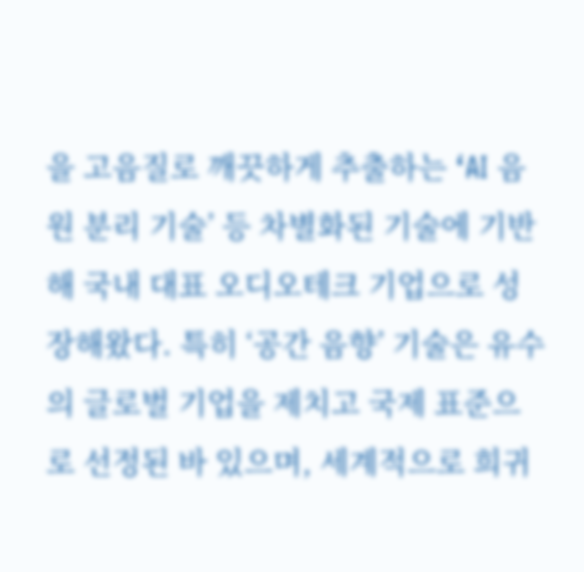을 고음질로 깨끗하게 추출하는 ‘AI 음원 분리 기술’ 등 차별화된 기술에 기반해 국내 대표 오디오테크 기업으로 성장해왔다. 특히 ‘공간 음향’ 기술은 유수의 글로벌 기업을 제치고 국제 표준으로 선정된 바 있으며, 세계적으로 희귀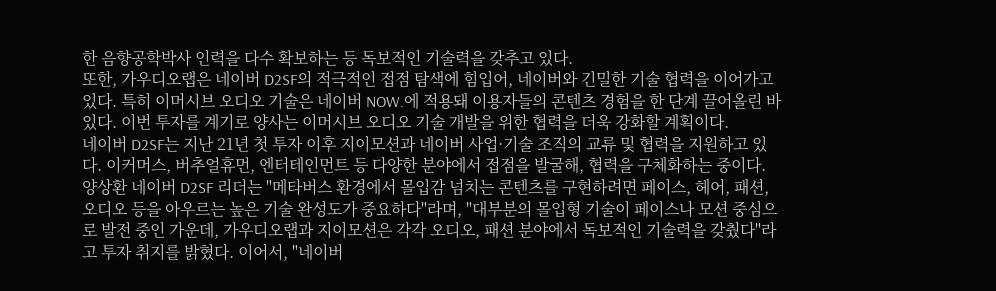한 음향공학박사 인력을 다수 확보하는 등 독보적인 기술력을 갖추고 있다.
또한, 가우디오랩은 네이버 D2SF의 적극적인 접점 탐색에 힘입어, 네이버와 긴밀한 기술 협력을 이어가고 있다. 특히 이머시브 오디오 기술은 네이버 NOW.에 적용돼 이용자들의 콘텐츠 경험을 한 단계 끌어올린 바 있다. 이번 투자를 계기로 양사는 이머시브 오디오 기술 개발을 위한 협력을 더욱 강화할 계획이다.
네이버 D2SF는 지난 21년 첫 투자 이후 지이모션과 네이버 사업·기술 조직의 교류 및 협력을 지원하고 있다. 이커머스, 버추얼휴먼, 엔터테인먼트 등 다양한 분야에서 접점을 발굴해, 협력을 구체화하는 중이다.
양상환 네이버 D2SF 리더는 "메타버스 환경에서 몰입감 넘치는 콘텐츠를 구현하려면 페이스, 헤어, 패션, 오디오 등을 아우르는 높은 기술 완성도가 중요하다"라며, "대부분의 몰입형 기술이 페이스나 모션 중심으로 발전 중인 가운데, 가우디오랩과 지이모션은 각각 오디오, 패션 분야에서 독보적인 기술력을 갖췄다"라고 투자 취지를 밝혔다. 이어서, "네이버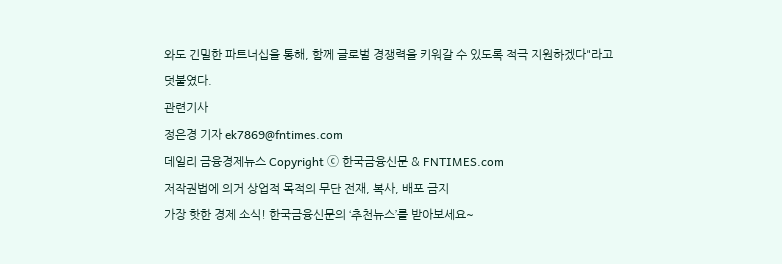와도 긴밀한 파트너십을 통해, 함께 글로벌 경쟁력을 키워갈 수 있도록 적극 지원하겠다"라고 덧붙였다.
관련기사
정은경 기자 ek7869@fntimes.com
데일리 금융경제뉴스 Copyright ⓒ 한국금융신문 & FNTIMES.com
저작권법에 의거 상업적 목적의 무단 전재, 복사, 배포 금지
가장 핫한 경제 소식! 한국금융신문의 ‘추천뉴스’를 받아보세요~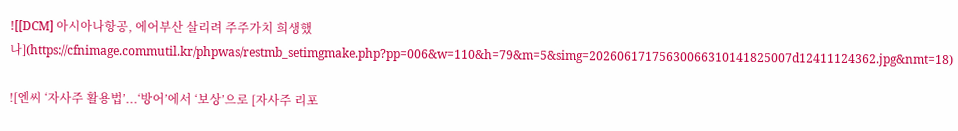![[DCM] 아시아나항공, 에어부산 살리려 주주가치 희생했나](https://cfnimage.commutil.kr/phpwas/restmb_setimgmake.php?pp=006&w=110&h=79&m=5&simg=20260617175630066310141825007d12411124362.jpg&nmt=18)

![엔씨 ‘자사주 활용법’...‘방어’에서 ‘보상’으로 [자사주 리포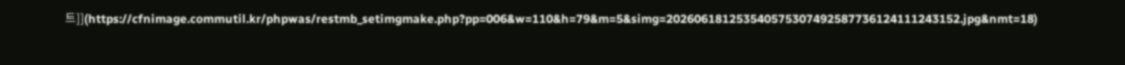트]](https://cfnimage.commutil.kr/phpwas/restmb_setimgmake.php?pp=006&w=110&h=79&m=5&simg=202606181253540575307492587736124111243152.jpg&nmt=18)